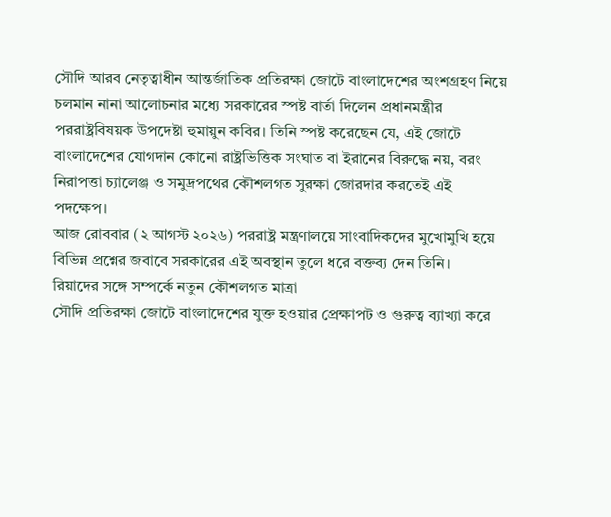সৌদি আরব নেতৃত্বাধীন আন্তর্জাতিক প্রতিরক্ষা জোটে বাংলাদেশের অংশগ্রহণ নিয়ে চলমান নানা আলোচনার মধ্যে সরকারের স্পষ্ট বার্তা দিলেন প্রধানমন্ত্রীর পররাষ্ট্রবিষয়ক উপদেষ্টা হুমায়ুন কবির। তিনি স্পষ্ট করেছেন যে, এই জোটে বাংলাদেশের যোগদান কোনো রাষ্ট্রভিত্তিক সংঘাত বা ইরানের বিরুদ্ধে নয়, বরং নিরাপত্তা চ্যালেঞ্জ ও সমুদ্রপথের কৌশলগত সুরক্ষা জোরদার করতেই এই পদক্ষেপ।
আজ রোববার (২ আগস্ট ২০২৬) পররাষ্ট্র মন্ত্রণালয়ে সাংবাদিকদের মুখোমুখি হয়ে বিভিন্ন প্রশ্নের জবাবে সরকারের এই অবস্থান তুলে ধরে বক্তব্য দেন তিনি।
রিয়াদের সঙ্গে সম্পর্কে নতুন কৌশলগত মাত্রা
সৌদি প্রতিরক্ষা জোটে বাংলাদেশের যুক্ত হওয়ার প্রেক্ষাপট ও গুরুত্ব ব্যাখ্যা করে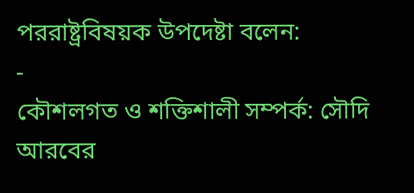পররাষ্ট্রবিষয়ক উপদেষ্টা বলেন:
-
কৌশলগত ও শক্তিশালী সম্পর্ক: সৌদি আরবের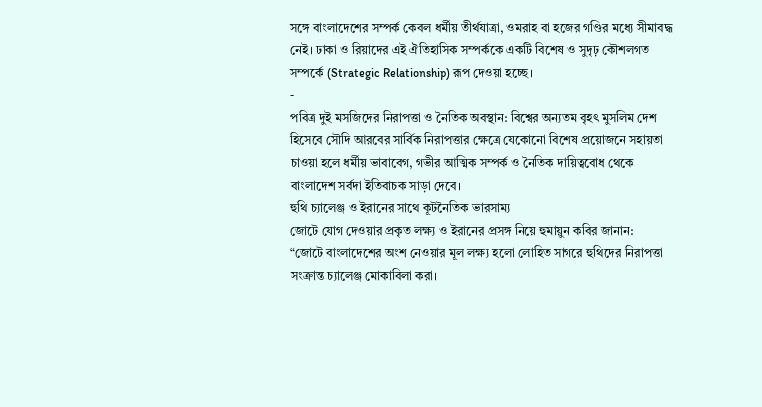সঙ্গে বাংলাদেশের সম্পর্ক কেবল ধর্মীয় তীর্থযাত্রা, ওমরাহ বা হজের গণ্ডির মধ্যে সীমাবদ্ধ নেই। ঢাকা ও রিয়াদের এই ঐতিহাসিক সম্পর্ককে একটি বিশেষ ও সুদৃঢ় কৌশলগত সম্পর্কে (Strategic Relationship) রূপ দেওয়া হচ্ছে।
-
পবিত্র দুই মসজিদের নিরাপত্তা ও নৈতিক অবস্থান: বিশ্বের অন্যতম বৃহৎ মুসলিম দেশ হিসেবে সৌদি আরবের সার্বিক নিরাপত্তার ক্ষেত্রে যেকোনো বিশেষ প্রয়োজনে সহায়তা চাওয়া হলে ধর্মীয় ভাবাবেগ, গভীর আত্মিক সম্পর্ক ও নৈতিক দায়িত্ববোধ থেকে বাংলাদেশ সর্বদা ইতিবাচক সাড়া দেবে।
হুথি চ্যালেঞ্জ ও ইরানের সাথে কূটনৈতিক ভারসাম্য
জোটে যোগ দেওয়ার প্রকৃত লক্ষ্য ও ইরানের প্রসঙ্গ নিয়ে হুমায়ুন কবির জানান:
“জোটে বাংলাদেশের অংশ নেওয়ার মূল লক্ষ্য হলো লোহিত সাগরে হুথিদের নিরাপত্তা সংক্রান্ত চ্যালেঞ্জ মোকাবিলা করা।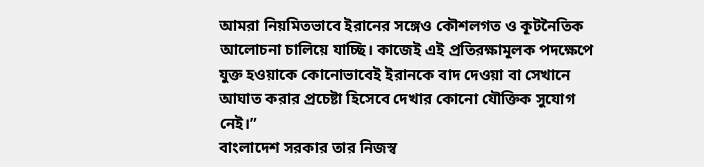আমরা নিয়মিতভাবে ইরানের সঙ্গেও কৌশলগত ও কূটনৈতিক আলোচনা চালিয়ে যাচ্ছি। কাজেই এই প্রতিরক্ষামূলক পদক্ষেপে যুক্ত হওয়াকে কোনোভাবেই ইরানকে বাদ দেওয়া বা সেখানে আঘাত করার প্রচেষ্টা হিসেবে দেখার কোনো যৌক্তিক সুযোগ নেই।”
বাংলাদেশ সরকার তার নিজস্ব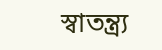স্বাতন্ত্র্য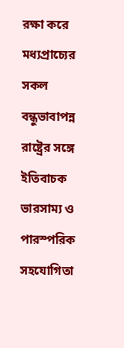রক্ষা করে মধ্যপ্রাচ্যের সকল বন্ধুভাবাপন্ন রাষ্ট্রের সঙ্গে ইতিবাচক ভারসাম্য ও পারস্পরিক সহযোগিতা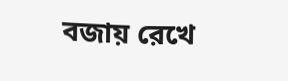বজায় রেখে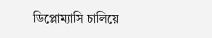ডিপ্লোম্যাসি চালিয়ে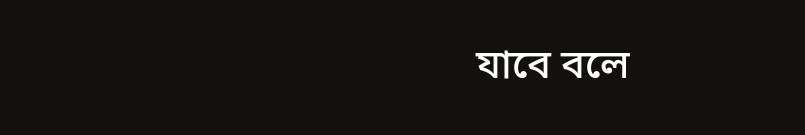যাবে বলে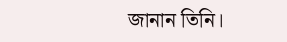জানান তিনি।